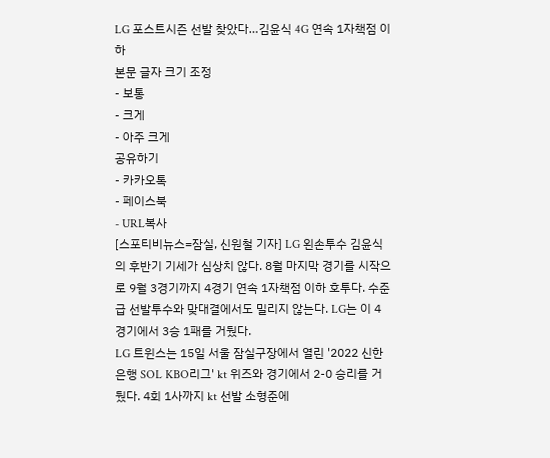LG 포스트시즌 선발 찾았다…김윤식 4G 연속 1자책점 이하
본문 글자 크기 조정
- 보통
- 크게
- 아주 크게
공유하기
- 카카오톡
- 페이스북
- URL복사
[스포티비뉴스=잠실, 신원철 기자] LG 왼손투수 김윤식의 후반기 기세가 심상치 않다. 8월 마지막 경기를 시작으로 9월 3경기까지 4경기 연속 1자책점 이하 호투다. 수준급 선발투수와 맞대결에서도 밀리지 않는다. LG는 이 4경기에서 3승 1패를 거뒀다.
LG 트윈스는 15일 서울 잠실구장에서 열린 '2022 신한은행 SOL KBO리그' kt 위즈와 경기에서 2-0 승리를 거뒀다. 4회 1사까지 kt 선발 소형준에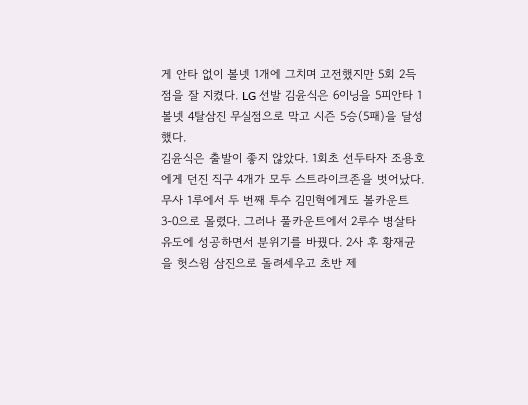게 안타 없이 볼넷 1개에 그치며 고전했지만 5회 2득점을 잘 지켰다. LG 선발 김윤식은 6이닝을 5피안타 1볼넷 4탈삼진 무실점으로 막고 시즌 5승(5패)을 달성했다.
김윤식은 출발이 좋지 않았다. 1회초 선두타자 조용호에게 던진 직구 4개가 모두 스트라이크존을 벗어났다. 무사 1루에서 두 번째 투수 김민혁에게도 볼카운트 3-0으로 몰렸다. 그러나 풀카운트에서 2루수 병살타 유도에 성공하면서 분위기를 바꿨다. 2사 후 황재균을 헛스윙 삼진으로 돌려세우고 초반 제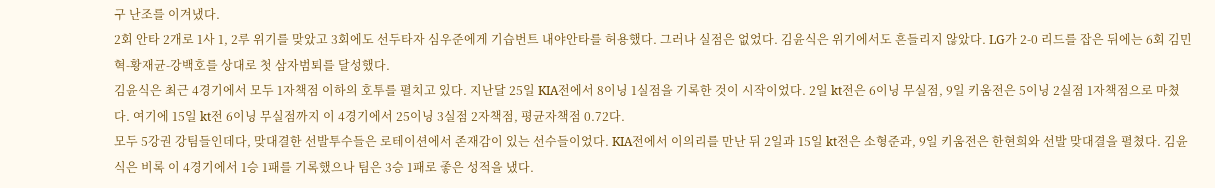구 난조를 이겨냈다.
2회 안타 2개로 1사 1, 2루 위기를 맞았고 3회에도 선두타자 심우준에게 기습번트 내야안타를 허용했다. 그러나 실점은 없었다. 김윤식은 위기에서도 흔들리지 않았다. LG가 2-0 리드를 잡은 뒤에는 6회 김민혁-황재균-강백호를 상대로 첫 삼자범퇴를 달성했다.
김윤식은 최근 4경기에서 모두 1자책점 이하의 호투를 펼치고 있다. 지난달 25일 KIA전에서 8이닝 1실점을 기록한 것이 시작이었다. 2일 kt전은 6이닝 무실점, 9일 키움전은 5이닝 2실점 1자책점으로 마쳤다. 여기에 15일 kt전 6이닝 무실점까지 이 4경기에서 25이닝 3실점 2자책점, 평균자책점 0.72다.
모두 5강권 강팀들인데다, 맞대결한 선발투수들은 로테이션에서 존재감이 있는 선수들이었다. KIA전에서 이의리를 만난 뒤 2일과 15일 kt전은 소형준과, 9일 키움전은 한현희와 선발 맞대결을 펼쳤다. 김윤식은 비록 이 4경기에서 1승 1패를 기록했으나 팀은 3승 1패로 좋은 성적을 냈다.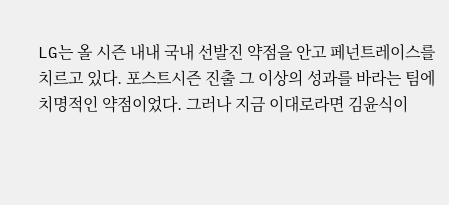LG는 올 시즌 내내 국내 선발진 약점을 안고 페넌트레이스를 치르고 있다. 포스트시즌 진출 그 이상의 성과를 바라는 팀에 치명적인 약점이었다. 그러나 지금 이대로라면 김윤식이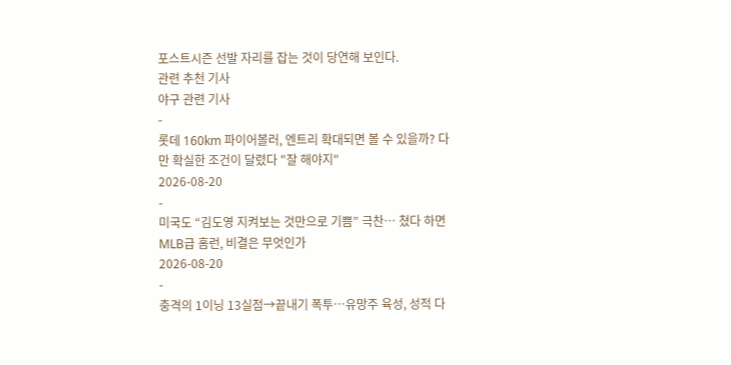포스트시즌 선발 자리를 잡는 것이 당연해 보인다.
관련 추천 기사
야구 관련 기사
-
롯데 160km 파이어볼러, 엔트리 확대되면 볼 수 있을까? 다만 확실한 조건이 달렸다 "잘 해야지"
2026-08-20
-
미국도 “김도영 지켜보는 것만으로 기쁨” 극찬… 쳤다 하면 MLB급 홈런, 비결은 무엇인가
2026-08-20
-
충격의 1이닝 13실점→끝내기 폭투…유망주 육성, 성적 다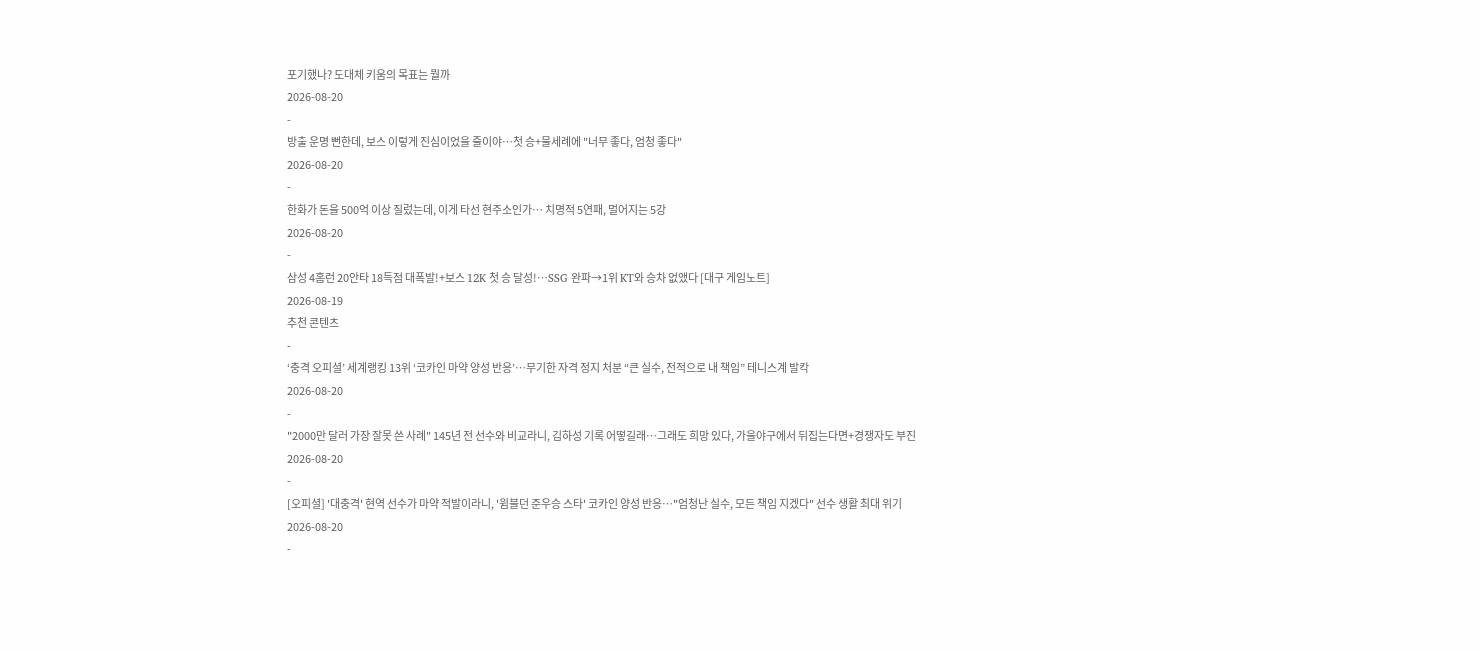포기했나? 도대체 키움의 목표는 뭘까
2026-08-20
-
방출 운명 뻔한데, 보스 이렇게 진심이었을 줄이야…첫 승+물세례에 "너무 좋다, 엄청 좋다"
2026-08-20
-
한화가 돈을 500억 이상 질렀는데, 이게 타선 현주소인가… 치명적 5연패, 멀어지는 5강
2026-08-20
-
삼성 4홈런 20안타 18득점 대폭발!+보스 12K 첫 승 달성!…SSG 완파→1위 KT와 승차 없앴다 [대구 게임노트]
2026-08-19
추천 콘텐츠
-
‘충격 오피셜’ 세계랭킹 13위 ‘코카인 마약 양성 반응’…무기한 자격 정지 처분 “큰 실수, 전적으로 내 책임” 테니스계 발칵
2026-08-20
-
"2000만 달러 가장 잘못 쓴 사례" 145년 전 선수와 비교라니, 김하성 기록 어떻길래…그래도 희망 있다, 가을야구에서 뒤집는다면+경쟁자도 부진
2026-08-20
-
[오피셜] '대충격' 현역 선수가 마약 적발이라니, '윔블던 준우승 스타' 코카인 양성 반응…"엄청난 실수, 모든 책임 지겠다" 선수 생활 최대 위기
2026-08-20
-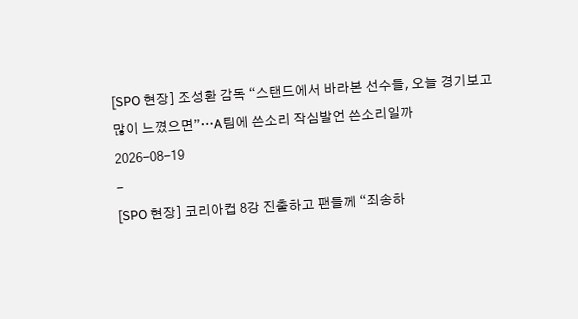[SPO 현장] 조성환 감독 “스탠드에서 바라본 선수들, 오늘 경기보고 많이 느꼈으면”…A팀에 쓴소리 작심발언 쓴소리일까
2026-08-19
-
[SPO 현장] 코리아컵 8강 진출하고 팬들께 “죄송하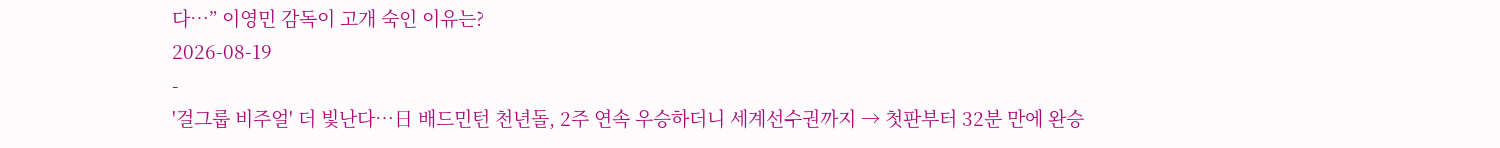다…” 이영민 감독이 고개 숙인 이유는?
2026-08-19
-
'걸그룹 비주얼' 더 빛난다…日 배드민턴 천년돌, 2주 연속 우승하더니 세계선수권까지 → 첫판부터 32분 만에 완승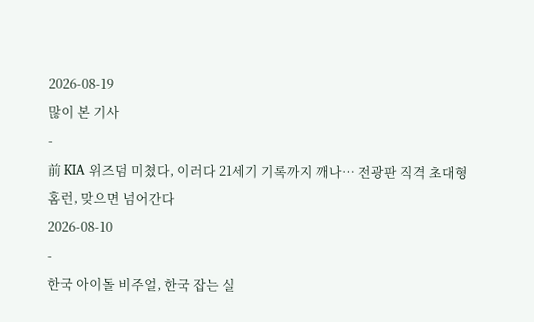2026-08-19
많이 본 기사
-
前 KIA 위즈덤 미쳤다, 이러다 21세기 기록까지 깨나… 전광판 직격 초대형 홈런, 맞으면 넘어간다
2026-08-10
-
한국 아이돌 비주얼, 한국 잡는 실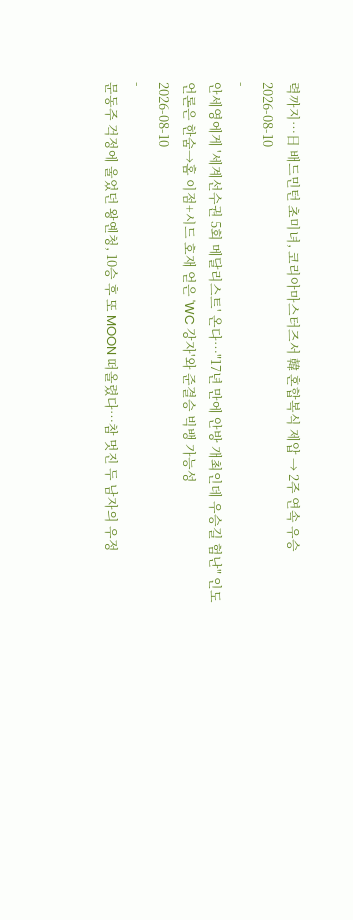력까지…日 배드민턴 초미녀, 코리아마스터즈서 韓 혼합복식 제압 → 2주 연속 우승
2026-08-10
-
안세영에게 '세계선수권 5회 메달리스트' 온다…"17년 만에 안방 개최인데 우승길 험난" 인도 언론은 한숨→홈 이점+시드 호재 얻은 'WC 강자'와 준결승 빅뱅 가능성
2026-08-10
-
문동주 걱정에 울었던 왕옌청, 10승 후 또 MOON 떠올렸다…참 멋진 두 남자의 우정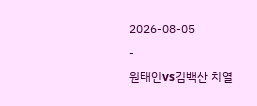2026-08-05
-
원태인vs김백산 치열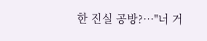한 진실 공방?…"너 거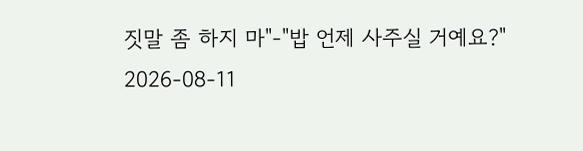짓말 좀 하지 마"-"밥 언제 사주실 거예요?"
2026-08-11